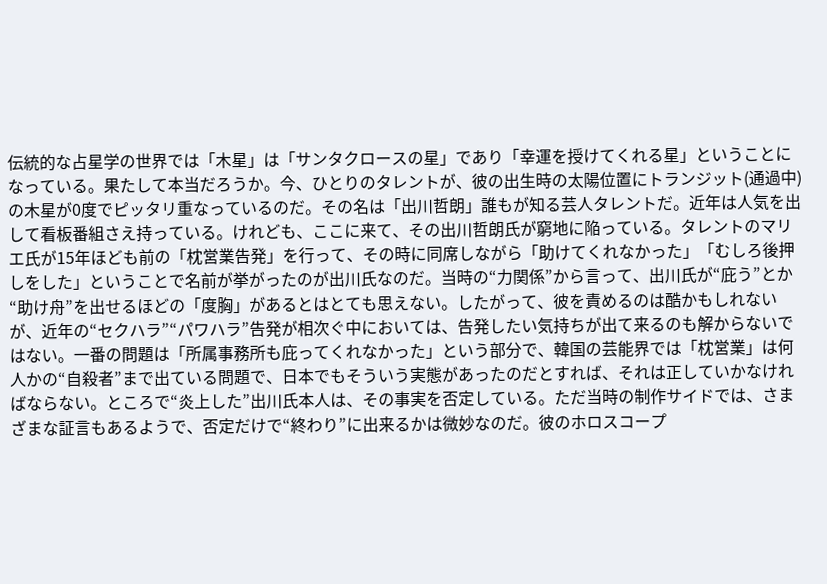伝統的な占星学の世界では「木星」は「サンタクロースの星」であり「幸運を授けてくれる星」ということになっている。果たして本当だろうか。今、ひとりのタレントが、彼の出生時の太陽位置にトランジット(通過中)の木星が0度でピッタリ重なっているのだ。その名は「出川哲朗」誰もが知る芸人タレントだ。近年は人気を出して看板番組さえ持っている。けれども、ここに来て、その出川哲朗氏が窮地に陥っている。タレントのマリエ氏が15年ほども前の「枕営業告発」を行って、その時に同席しながら「助けてくれなかった」「むしろ後押しをした」ということで名前が挙がったのが出川氏なのだ。当時の“力関係”から言って、出川氏が“庇う”とか“助け舟”を出せるほどの「度胸」があるとはとても思えない。したがって、彼を責めるのは酷かもしれないが、近年の“セクハラ”“パワハラ”告発が相次ぐ中においては、告発したい気持ちが出て来るのも解からないではない。一番の問題は「所属事務所も庇ってくれなかった」という部分で、韓国の芸能界では「枕営業」は何人かの“自殺者”まで出ている問題で、日本でもそういう実態があったのだとすれば、それは正していかなければならない。ところで“炎上した”出川氏本人は、その事実を否定している。ただ当時の制作サイドでは、さまざまな証言もあるようで、否定だけで“終わり”に出来るかは微妙なのだ。彼のホロスコープ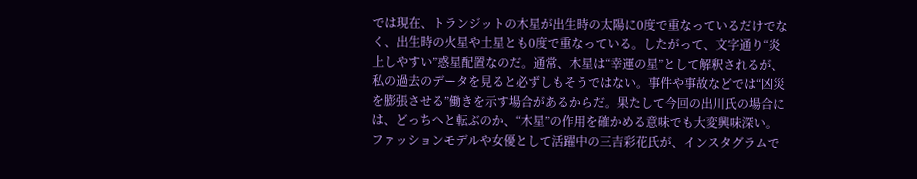では現在、トランジットの木星が出生時の太陽に0度で重なっているだけでなく、出生時の火星や土星とも0度で重なっている。したがって、文字通り“炎上しやすい”惑星配置なのだ。通常、木星は“幸運の星”として解釈されるが、私の過去のデータを見ると必ずしもそうではない。事件や事故などでは“凶災を膨張させる”働きを示す場合があるからだ。果たして今回の出川氏の場合には、どっちへと転ぶのか、“木星”の作用を確かめる意味でも大変興味深い。
ファッションモデルや女優として活躍中の三吉彩花氏が、インスタグラムで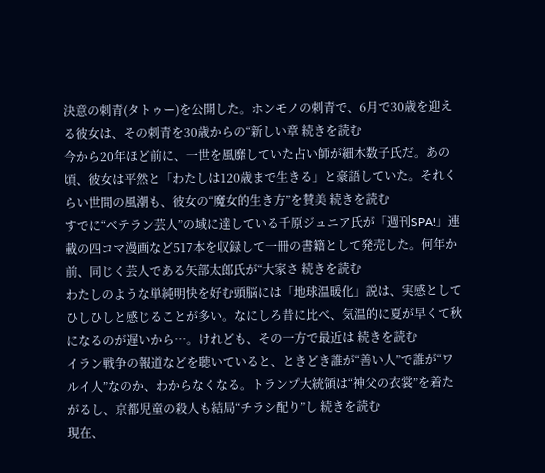決意の刺青(タトゥー)を公開した。ホンモノの刺青で、6月で30歳を迎える彼女は、その刺青を30歳からの“新しい章 続きを読む
今から20年ほど前に、一世を風靡していた占い師が細木数子氏だ。あの頃、彼女は平然と「わたしは120歳まで生きる」と豪語していた。それくらい世間の風潮も、彼女の“魔女的生き方”を賛美 続きを読む
すでに“ベテラン芸人”の域に達している千原ジュニア氏が「週刊SPA!」連載の四コマ漫画など517本を収録して一冊の書籍として発売した。何年か前、同じく芸人である矢部太郎氏が“大家さ 続きを読む
わたしのような単純明快を好む頭脳には「地球温暖化」説は、実感としてひしひしと感じることが多い。なにしろ昔に比べ、気温的に夏が早くて秋になるのが遅いから…。けれども、その一方で最近は 続きを読む
イラン戦争の報道などを聴いていると、ときどき誰が“善い人”で誰が“ワルイ人”なのか、わからなくなる。トランプ大統領は“神父の衣裳”を着たがるし、京都児童の殺人も結局“チラシ配り”し 続きを読む
現在、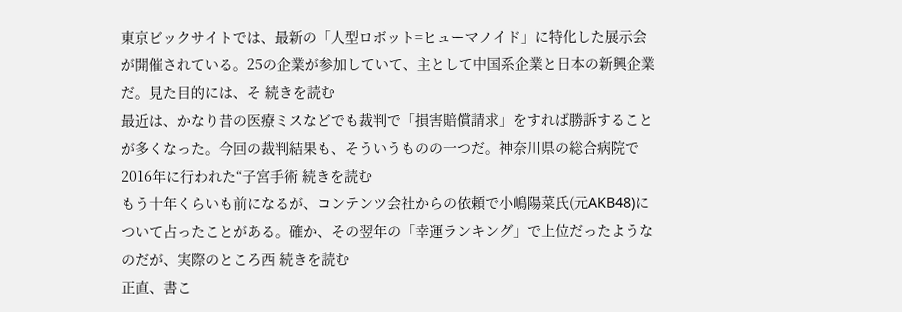東京ビックサイトでは、最新の「人型ロボット=ヒューマノイド」に特化した展示会が開催されている。25の企業が参加していて、主として中国系企業と日本の新興企業だ。見た目的には、そ 続きを読む
最近は、かなり昔の医療ミスなどでも裁判で「損害賠償請求」をすれば勝訴することが多くなった。今回の裁判結果も、そういうものの一つだ。神奈川県の総合病院で2016年に行われた“子宮手術 続きを読む
もう十年くらいも前になるが、コンテンツ会社からの依頼で小嶋陽菜氏(元AKB48)について占ったことがある。確か、その翌年の「幸運ランキング」で上位だったようなのだが、実際のところ西 続きを読む
正直、書こ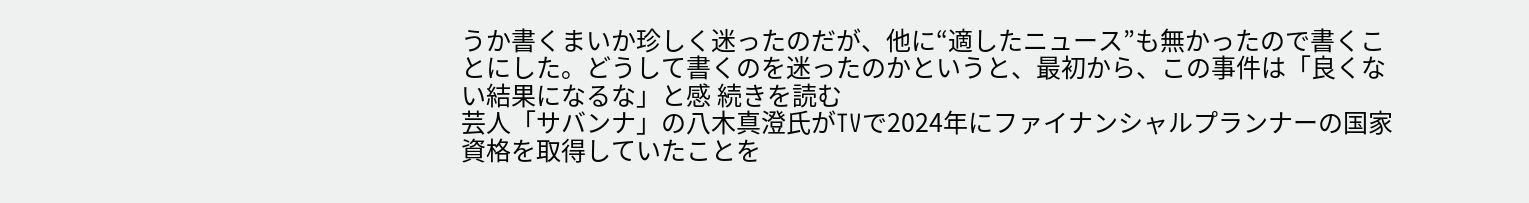うか書くまいか珍しく迷ったのだが、他に“適したニュース”も無かったので書くことにした。どうして書くのを迷ったのかというと、最初から、この事件は「良くない結果になるな」と感 続きを読む
芸人「サバンナ」の八木真澄氏がTVで2024年にファイナンシャルプランナーの国家資格を取得していたことを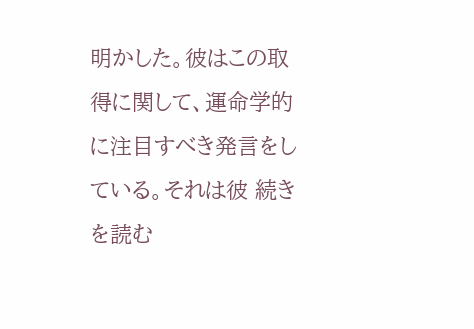明かした。彼はこの取得に関して、運命学的に注目すべき発言をしている。それは彼 続きを読む